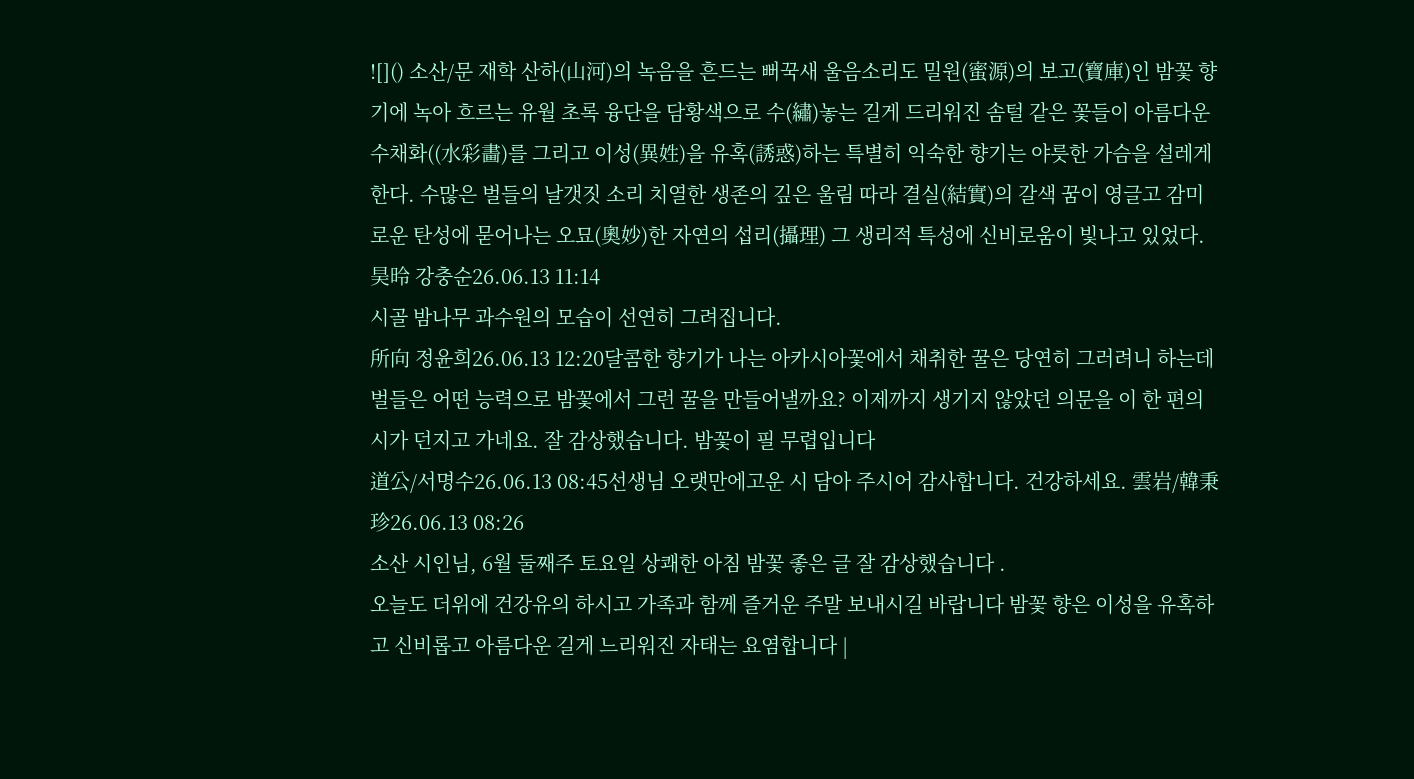![]() 소산/문 재학 산하(山河)의 녹음을 흔드는 뻐꾹새 울음소리도 밀원(蜜源)의 보고(寶庫)인 밤꽃 향기에 녹아 흐르는 유월 초록 융단을 담황색으로 수(繡)놓는 길게 드리워진 솜털 같은 꽃들이 아름다운 수채화((水彩畵)를 그리고 이성(異姓)을 유혹(誘惑)하는 특별히 익숙한 향기는 야릇한 가슴을 설레게 한다. 수많은 벌들의 날갯짓 소리 치열한 생존의 깊은 울림 따라 결실(結實)의 갈색 꿈이 영글고 감미로운 탄성에 묻어나는 오묘(奧妙)한 자연의 섭리(攝理) 그 생리적 특성에 신비로움이 빛나고 있었다. 昊昤 강충순26.06.13 11:14
시골 밤나무 과수원의 모습이 선연히 그려집니다.
所向 정윤희26.06.13 12:20달콤한 향기가 나는 아카시아꽃에서 채취한 꿀은 당연히 그러려니 하는데 벌들은 어떤 능력으로 밤꽃에서 그런 꿀을 만들어낼까요? 이제까지 생기지 않았던 의문을 이 한 편의 시가 던지고 가네요. 잘 감상했습니다. 밤꽃이 필 무렵입니다
道公/서명수26.06.13 08:45선생님 오랫만에고운 시 담아 주시어 감사합니다. 건강하세요. 雲岩/韓秉珍26.06.13 08:26
소산 시인님, 6월 둘째주 토요일 상쾌한 아침 밤꽃 좋은 글 잘 감상했습니다 .
오늘도 더위에 건강유의 하시고 가족과 함께 즐거운 주말 보내시길 바랍니다 밤꽃 향은 이성을 유혹하고 신비롭고 아름다운 길게 느리워진 자태는 요염합니다 |